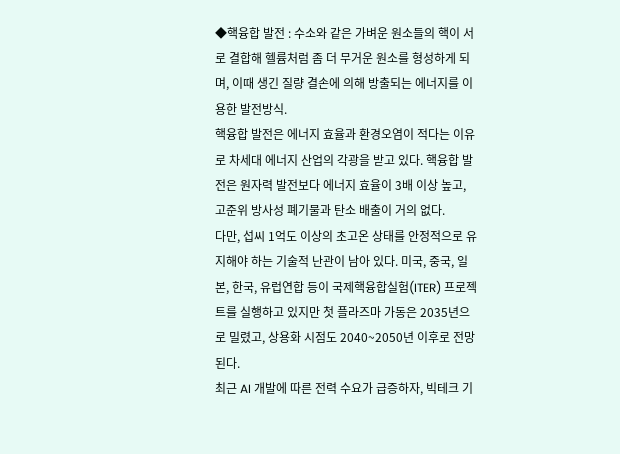◆핵융합 발전 : 수소와 같은 가벼운 원소들의 핵이 서로 결합해 헬륨처럼 좀 더 무거운 원소를 형성하게 되며, 이때 생긴 질량 결손에 의해 방출되는 에너지를 이용한 발전방식.
핵융합 발전은 에너지 효율과 환경오염이 적다는 이유로 차세대 에너지 산업의 각광을 받고 있다. 핵융합 발전은 원자력 발전보다 에너지 효율이 3배 이상 높고, 고준위 방사성 폐기물과 탄소 배출이 거의 없다.
다만, 섭씨 1억도 이상의 초고온 상태를 안정적으로 유지해야 하는 기술적 난관이 남아 있다. 미국, 중국, 일본, 한국, 유럽연합 등이 국제핵융합실험(ITER) 프로젝트를 실행하고 있지만 첫 플라즈마 가동은 2035년으로 밀렸고, 상용화 시점도 2040~2050년 이후로 전망된다.
최근 AI 개발에 따른 전력 수요가 급증하자, 빅테크 기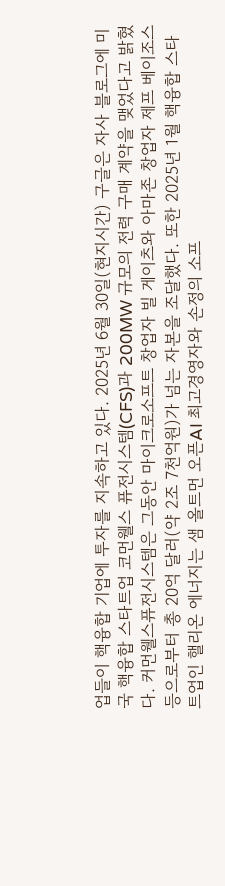업들이 핵융합 기업에 투자를 지속하고 있다. 2025년 6월 30일(현지시간) 구글은 자사 블로그에 미국 핵융합 스타트업 코먼웰스 퓨전시스템(CFS)과 200MW 규모의 전력 구매 계약을 맺었다고 밝혔다. 커먼웰스퓨전시스템은 그동안 마이크로소프트 창업자 빌 게이츠와 아마존 창업자 제프 베이조스 등으로부터 총 20억 달러(약 2조 7천억원)가 넘는 자본을 조달했다. 또한 2025년 1월 핵융합 스타트업인 핼리온 에너지는 샘 올트먼 오픈AI 최고경영자와 손정의 소프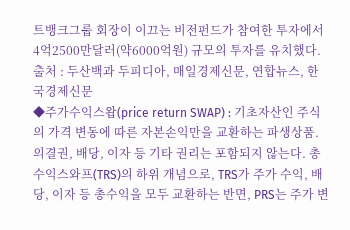트뱅크그룹 회장이 이끄는 비전펀드가 참여한 투자에서 4억2500만달러(약6000억원) 규모의 투자를 유치했다.
출처 : 두산백과 두피디아, 매일경제신문, 연합뉴스, 한국경제신문
◆주가수익스왑(price return SWAP) : 기초자산인 주식의 가격 변동에 따른 자본손익만을 교환하는 파생상품. 의결권, 배당, 이자 등 기타 권리는 포함되지 않는다. 총수익스와프(TRS)의 하위 개념으로, TRS가 주가 수익, 배당, 이자 등 총수익을 모두 교환하는 반면, PRS는 주가 변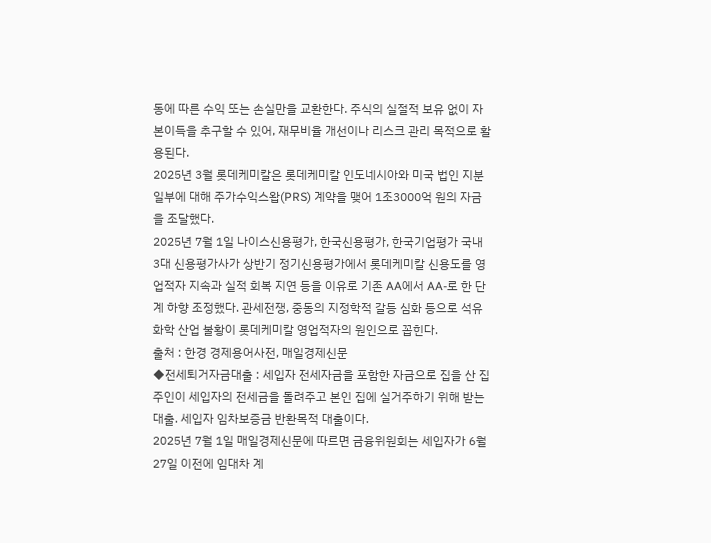동에 따른 수익 또는 손실만을 교환한다. 주식의 실절적 보유 없이 자본이득을 추구할 수 있어, 재무비율 개선이나 리스크 관리 목적으로 활용된다.
2025년 3월 롯데케미칼은 롯데케미칼 인도네시아와 미국 법인 지분 일부에 대해 주가수익스왑(PRS) 계약을 맺어 1조3000억 원의 자금을 조달했다.
2025년 7월 1일 나이스신용평가, 한국신용평가, 한국기업평가 국내 3대 신용평가사가 상반기 정기신용평가에서 롯데케미칼 신용도를 영업적자 지속과 실적 회복 지연 등을 이유로 기존 AA에서 AA-로 한 단계 하향 조정했다. 관세전쟁, 중동의 지정학적 갈등 심화 등으로 석유화학 산업 불황이 롯데케미칼 영업적자의 원인으로 꼽힌다.
출처 : 한경 경제용어사전, 매일경제신문
◆전세퇴거자금대출 : 세입자 전세자금을 포함한 자금으로 집을 산 집주인이 세입자의 전세금을 돌려주고 본인 집에 실거주하기 위해 받는 대출. 세입자 임차보증금 반환목적 대출이다.
2025년 7월 1일 매일경제신문에 따르면 금융위원회는 세입자가 6월 27일 이전에 임대차 계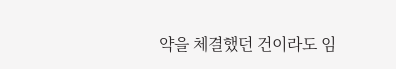약을 체결했던 건이라도 임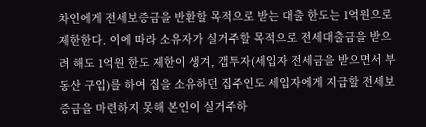차인에게 전세보증금을 반환할 목적으로 받는 대출 한도는 1억원으로 제한한다. 이에 따라 소유자가 실거주할 목적으로 전세대출금을 받으려 해도 1억원 한도 제한이 생겨, 갭투자(세입자 전세금을 받으면서 부동산 구입)를 하여 집을 소유하던 집주인도 세입자에게 지급할 전세보증금을 마련하지 못해 본인이 실거주하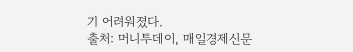기 어려워졌다.
출처: 머니투데이, 매일경제신문